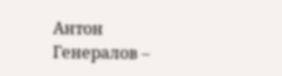Антон Генералов –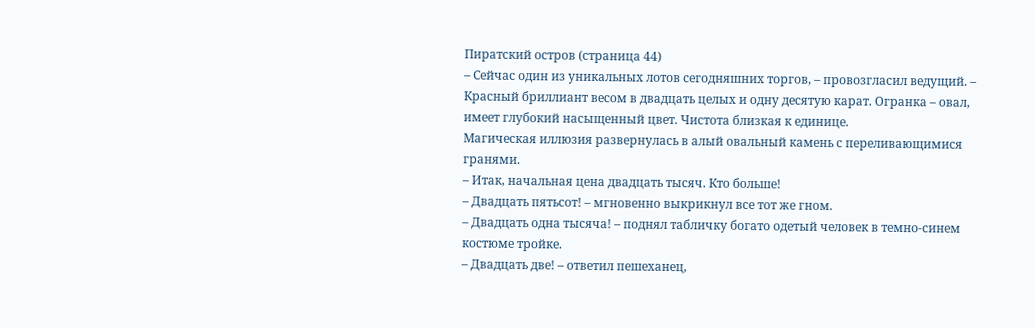Пиратский остров (страница 44)
– Сейчас один из уникальных лотов сегодняшних торгов, – провозгласил ведущий. – Красный бриллиант весом в двадцать целых и одну десятую карат. Огранка – овал, имеет глубокий насыщенный цвет. Чистота близкая к единице.
Магическая иллюзия развернулась в алый овальный камень с переливающимися гранями.
– Итак, начальная цена двадцать тысяч. Кто больше!
– Двадцать пятьсот! – мгновенно выкрикнул все тот же гном.
– Двадцать одна тысяча! – поднял табличку богато одетый человек в темно-синем костюме тройке.
– Двадцать две! – ответил пешеханец,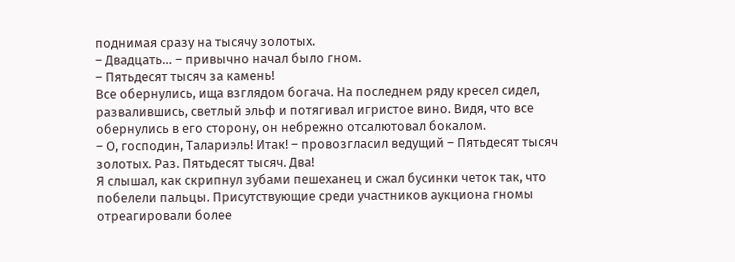поднимая сразу на тысячу золотых.
– Двадцать… – привычно начал было гном.
– Пятьдесят тысяч за камень!
Все обернулись, ища взглядом богача. На последнем ряду кресел сидел, развалившись, светлый эльф и потягивал игристое вино. Видя, что все обернулись в его сторону, он небрежно отсалютовал бокалом.
– О, господин, Талариэль! Итак! – провозгласил ведущий – Пятьдесят тысяч золотых. Раз. Пятьдесят тысяч. Два!
Я слышал, как скрипнул зубами пешеханец и сжал бусинки четок так, что побелели пальцы. Присутствующие среди участников аукциона гномы отреагировали более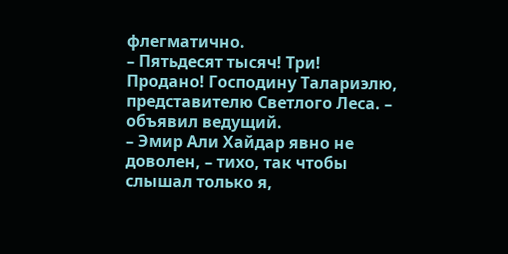флегматично.
– Пятьдесят тысяч! Три! Продано! Господину Талариэлю, представителю Светлого Леса. – объявил ведущий.
– Эмир Али Хайдар явно не доволен, – тихо, так чтобы слышал только я,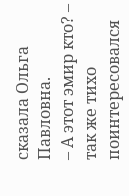сказала Ольга Павловна.
– А этот эмир кто? – так же тихо поинтересовался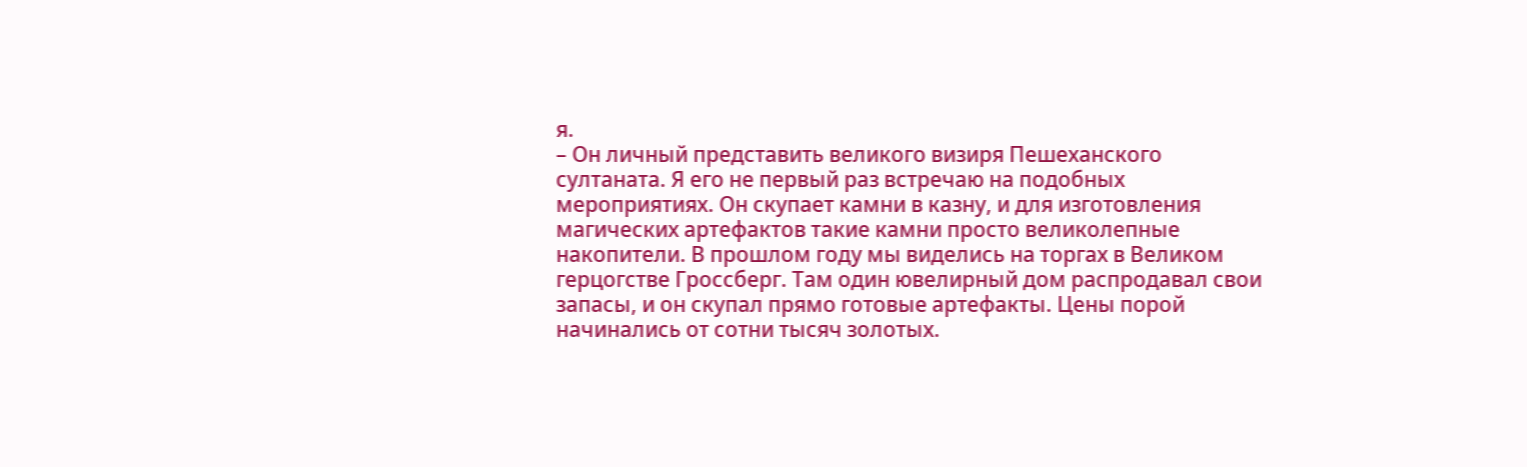я.
– Он личный представить великого визиря Пешеханского султаната. Я его не первый раз встречаю на подобных мероприятиях. Он скупает камни в казну, и для изготовления магических артефактов такие камни просто великолепные накопители. В прошлом году мы виделись на торгах в Великом герцогстве Гроссберг. Там один ювелирный дом распродавал свои запасы, и он скупал прямо готовые артефакты. Цены порой начинались от сотни тысяч золотых.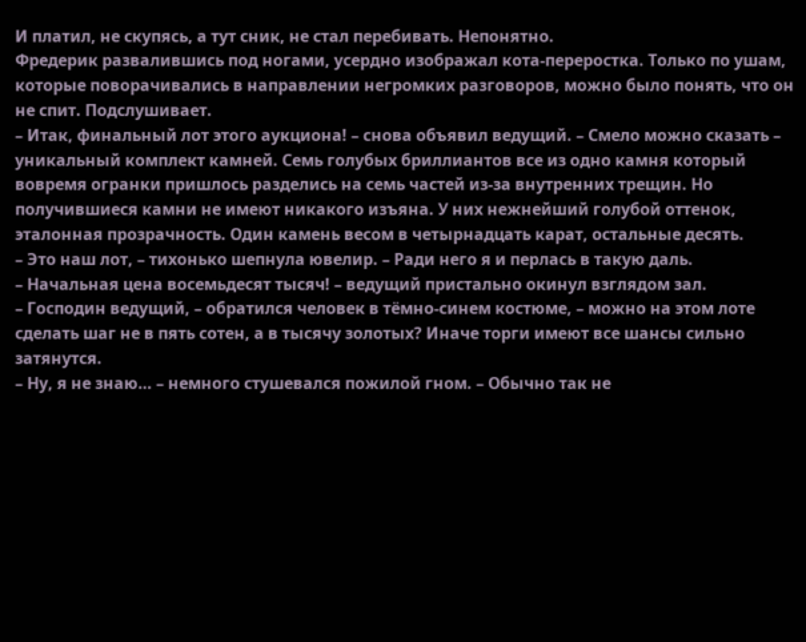И платил, не скупясь, а тут сник, не стал перебивать. Непонятно.
Фредерик развалившись под ногами, усердно изображал кота-переростка. Только по ушам, которые поворачивались в направлении негромких разговоров, можно было понять, что он не спит. Подслушивает.
– Итак, финальный лот этого аукциона! – снова объявил ведущий. – Смело можно сказать – уникальный комплект камней. Семь голубых бриллиантов все из одно камня который вовремя огранки пришлось разделись на семь частей из-за внутренних трещин. Но получившиеся камни не имеют никакого изъяна. У них нежнейший голубой оттенок, эталонная прозрачность. Один камень весом в четырнадцать карат, остальные десять.
– Это наш лот, – тихонько шепнула ювелир. – Ради него я и перлась в такую даль.
– Начальная цена восемьдесят тысяч! – ведущий пристально окинул взглядом зал.
– Господин ведущий, – обратился человек в тёмно-синем костюме, – можно на этом лоте сделать шаг не в пять сотен, а в тысячу золотых? Иначе торги имеют все шансы сильно затянутся.
– Ну, я не знаю… – немного стушевался пожилой гном. – Обычно так не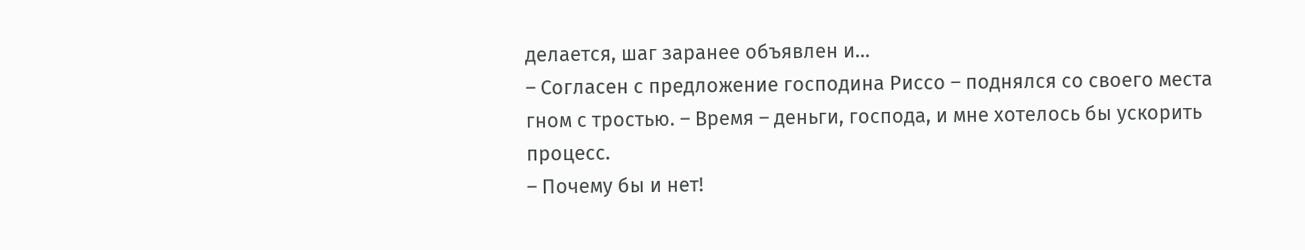делается, шаг заранее объявлен и…
– Согласен с предложение господина Риссо – поднялся со своего места гном с тростью. – Время – деньги, господа, и мне хотелось бы ускорить процесс.
– Почему бы и нет!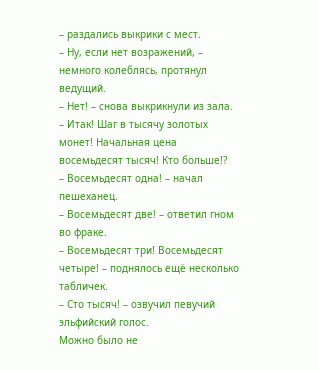– раздались выкрики с мест.
– Ну, если нет возражений, – немного колеблясь, протянул ведущий.
– Нет! – снова выкрикнули из зала.
– Итак! Шаг в тысячу золотых монет! Начальная цена восемьдесят тысяч! Кто больше!?
– Восемьдесят одна! – начал пешеханец.
– Восемьдесят две! – ответил гном во фраке.
– Восемьдесят три! Восемьдесят четыре! – поднялось ещё несколько табличек.
– Сто тысяч! – озвучил певучий эльфийский голос.
Можно было не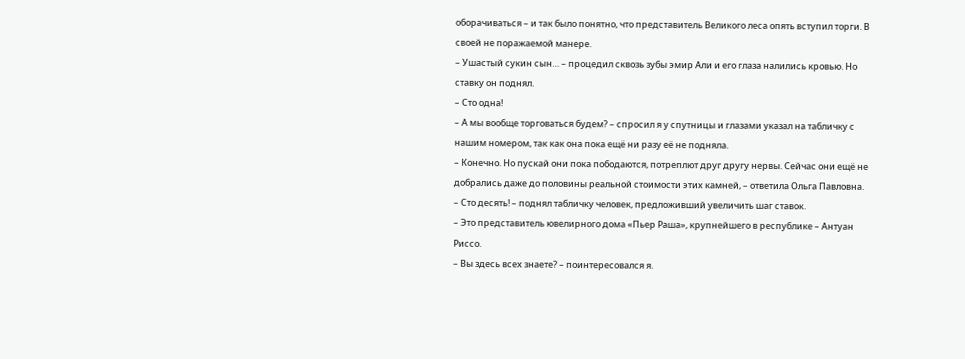оборачиваться – и так было понятно, что представитель Великого леса опять вступил торги. В своей не поражаемой манере.
– Ушастый сукин сын… – процедил сквозь зубы эмир Али и его глаза налились кровью. Но ставку он поднял.
– Сто одна!
– А мы вообще торговаться будем? – спросил я у спутницы и глазами указал на табличку с нашим номером, так как она пока ещё ни разу её не подняла.
– Конечно. Но пускай они пока пободаются, потреплют друг другу нервы. Сейчас они ещё не добрались даже до половины реальной стоимости этих камней, – ответила Ольга Павловна.
– Сто десять! – поднял табличку человек, предложивший увеличить шаг ставок.
– Это представитель ювелирного дома «Пьер Раша», крупнейшего в республике – Антуан Риссо.
– Вы здесь всех знаете? – поинтересовался я.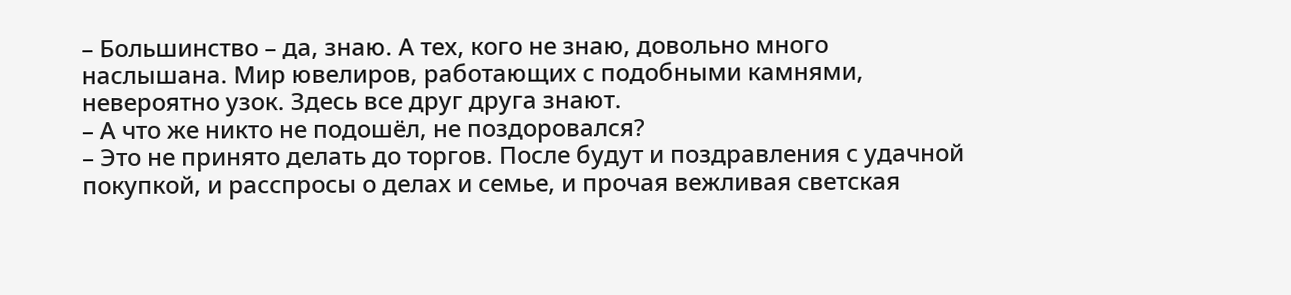– Большинство – да, знаю. А тех, кого не знаю, довольно много наслышана. Мир ювелиров, работающих с подобными камнями, невероятно узок. Здесь все друг друга знают.
– А что же никто не подошёл, не поздоровался?
– Это не принято делать до торгов. После будут и поздравления с удачной покупкой, и расспросы о делах и семье, и прочая вежливая светская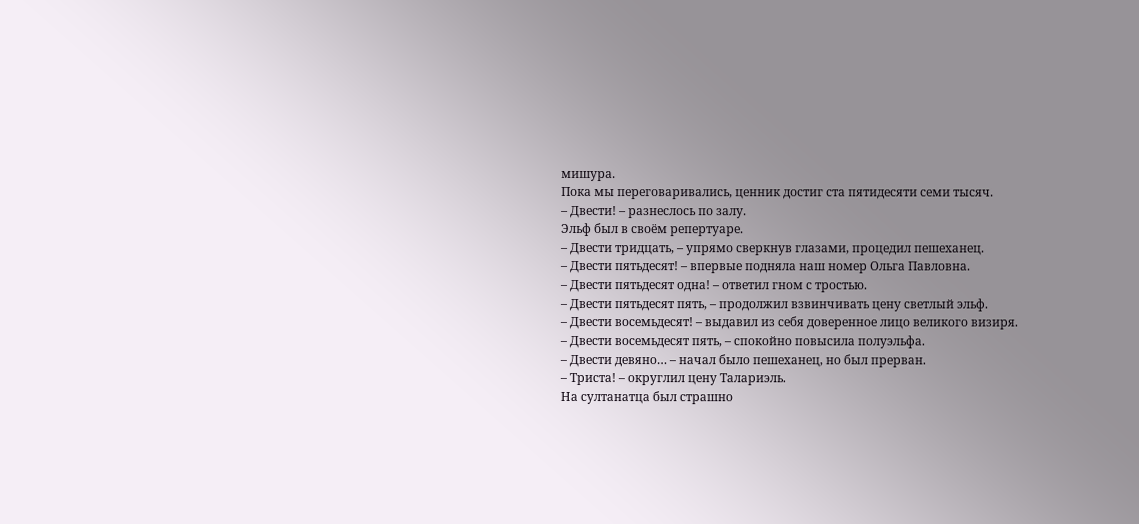мишура.
Пока мы переговаривались, ценник достиг ста пятидесяти семи тысяч.
– Двести! – разнеслось по залу.
Эльф был в своём репертуаре.
– Двести тридцать, – упрямо сверкнув глазами, процедил пешеханец.
– Двести пятьдесят! – впервые подняла наш номер Ольга Павловна.
– Двести пятьдесят одна! – ответил гном с тростью.
– Двести пятьдесят пять, – продолжил взвинчивать цену светлый эльф.
– Двести восемьдесят! – выдавил из себя доверенное лицо великого визиря.
– Двести восемьдесят пять, – спокойно повысила полуэльфа.
– Двести девяно… – начал было пешеханец, но был прерван.
– Триста! – округлил цену Талариэль.
На султанатца был страшно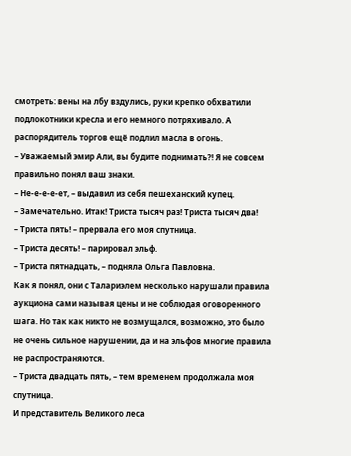смотреть: вены на лбу вздулись, руки крепко обхватили подлокотники кресла и его немного потряхивало. А распорядитель торгов ещё подлил масла в огонь.
– Уважаемый эмир Али, вы будите поднимать?! Я не совсем правильно понял ваш знаки.
– Не-е-е-е-ет, – выдавил из себя пешеханский купец.
– Замечательно. Итак! Триста тысяч раз! Триста тысяч два!
– Триста пять! – прервала его моя спутница.
– Триста десять! – парировал эльф.
– Триста пятнадцать, – подняла Ольга Павловна.
Как я понял, они с Талариэлем несколько нарушали правила аукциона сами называя цены и не соблюдая оговоренного шага. Но так как никто не возмущался, возможно, это было не очень сильное нарушении, да и на эльфов многие правила не распространяются.
– Триста двадцать пять, – тем временем продолжала моя спутница.
И представитель Великого леса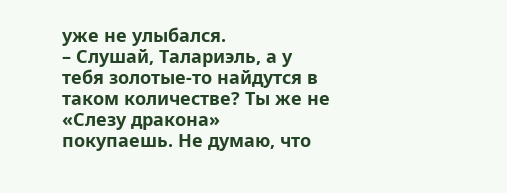уже не улыбался.
– Слушай, Талариэль, а у тебя золотые-то найдутся в таком количестве? Ты же не «Слезу дракона» покупаешь. Не думаю, что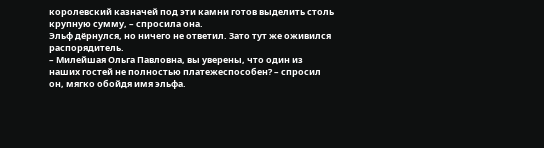королевский казначей под эти камни готов выделить столь крупную сумму, – спросила она.
Эльф дёрнулся, но ничего не ответил. Зато тут же оживился распорядитель.
– Милейшая Ольга Павловна, вы уверены, что один из наших гостей не полностью платежеспособен? – спросил он, мягко обойдя имя эльфа.